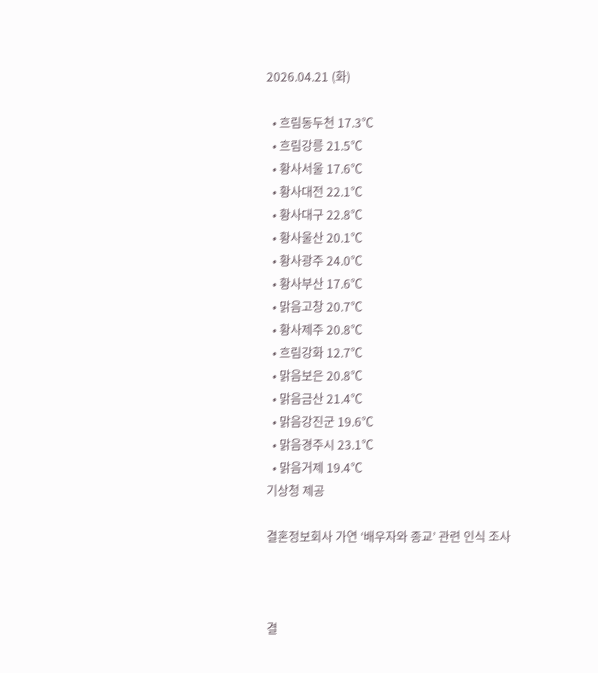2026.04.21 (화)

  • 흐림동두천 17.3℃
  • 흐림강릉 21.5℃
  • 황사서울 17.6℃
  • 황사대전 22.1℃
  • 황사대구 22.8℃
  • 황사울산 20.1℃
  • 황사광주 24.0℃
  • 황사부산 17.6℃
  • 맑음고창 20.7℃
  • 황사제주 20.8℃
  • 흐림강화 12.7℃
  • 맑음보은 20.8℃
  • 맑음금산 21.4℃
  • 맑음강진군 19.6℃
  • 맑음경주시 23.1℃
  • 맑음거제 19.4℃
기상청 제공

결혼정보회사 가연 ‘배우자와 종교’ 관련 인식 조사



결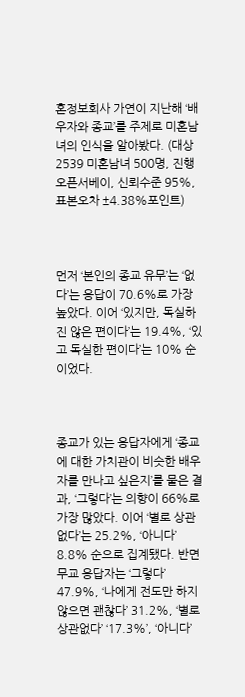혼정보회사 가연이 지난해 ‘배우자와 종교’를 주제로 미혼남녀의 인식을 알아봤다. (대상 2539 미혼남녀 500명, 진행 오픈서베이, 신뢰수준 95%, 표본오차 ±4.38%포인트)



먼저 ‘본인의 종교 유무’는 ‘없다’는 응답이 70.6%로 가장 높았다. 이어 ‘있지만, 독실하진 않은 편이다’는 19.4%, ‘있고 독실한 편이다’는 10% 순이었다.



종교가 있는 응답자에게 ‘종교에 대한 가치관이 비슷한 배우자를 만나고 싶은지’를 물은 결과, ‘그렇다’는 의향이 66%로 가장 많았다. 이어 ‘별로 상관없다’는 25.2%, ‘아니다’ 8.8% 순으로 집계됐다. 반면 무교 응답자는 ‘그렇다’ 47.9%, ‘나에게 전도만 하지 않으면 괜찮다’ 31.2%, ‘별로 상관없다’ ‘17.3%’, ‘아니다’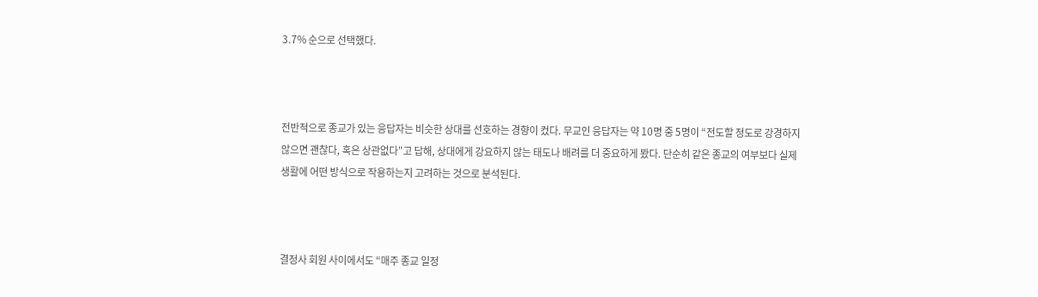3.7% 순으로 선택했다.



전반적으로 종교가 있는 응답자는 비슷한 상대를 선호하는 경향이 컸다. 무교인 응답자는 약 10명 중 5명이 “전도할 정도로 강경하지 않으면 괜찮다, 혹은 상관없다”고 답해, 상대에게 강요하지 않는 태도나 배려를 더 중요하게 봤다. 단순히 같은 종교의 여부보다 실제 생활에 어떤 방식으로 작용하는지 고려하는 것으로 분석된다.



결정사 회원 사이에서도 “매주 종교 일정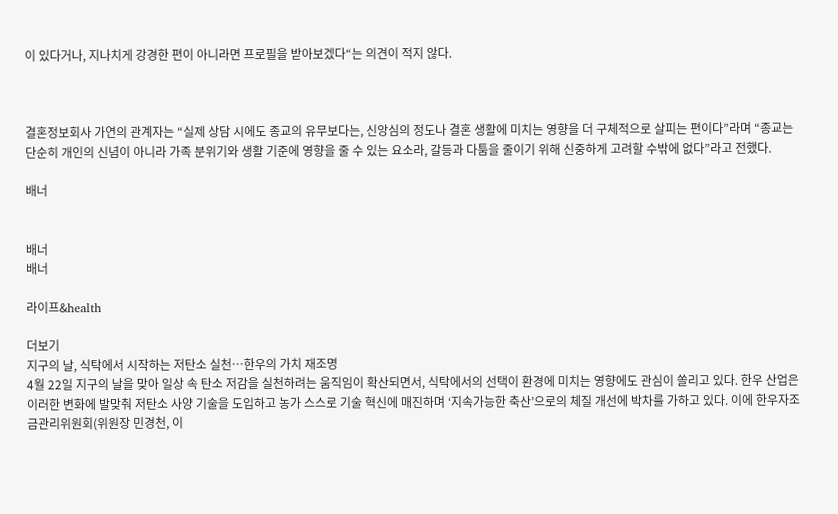이 있다거나, 지나치게 강경한 편이 아니라면 프로필을 받아보겠다“는 의견이 적지 않다.



결혼정보회사 가연의 관계자는 “실제 상담 시에도 종교의 유무보다는, 신앙심의 정도나 결혼 생활에 미치는 영향을 더 구체적으로 살피는 편이다”라며 “종교는 단순히 개인의 신념이 아니라 가족 분위기와 생활 기준에 영향을 줄 수 있는 요소라, 갈등과 다툼을 줄이기 위해 신중하게 고려할 수밖에 없다”라고 전했다.

배너


배너
배너

라이프&health

더보기
지구의 날, 식탁에서 시작하는 저탄소 실천…한우의 가치 재조명
4월 22일 지구의 날을 맞아 일상 속 탄소 저감을 실천하려는 움직임이 확산되면서, 식탁에서의 선택이 환경에 미치는 영향에도 관심이 쏠리고 있다. 한우 산업은 이러한 변화에 발맞춰 저탄소 사양 기술을 도입하고 농가 스스로 기술 혁신에 매진하며 ‘지속가능한 축산’으로의 체질 개선에 박차를 가하고 있다. 이에 한우자조금관리위원회(위원장 민경천, 이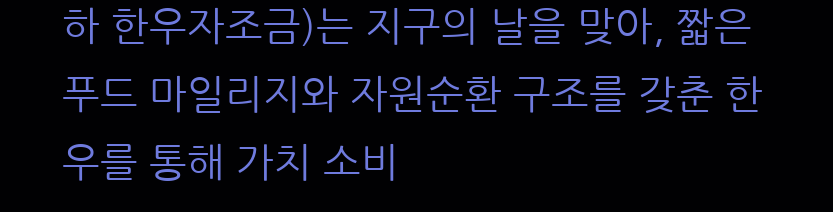하 한우자조금)는 지구의 날을 맞아, 짧은 푸드 마일리지와 자원순환 구조를 갖춘 한우를 통해 가치 소비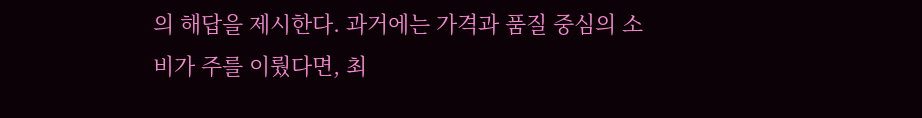의 해답을 제시한다. 과거에는 가격과 품질 중심의 소비가 주를 이뤘다면, 최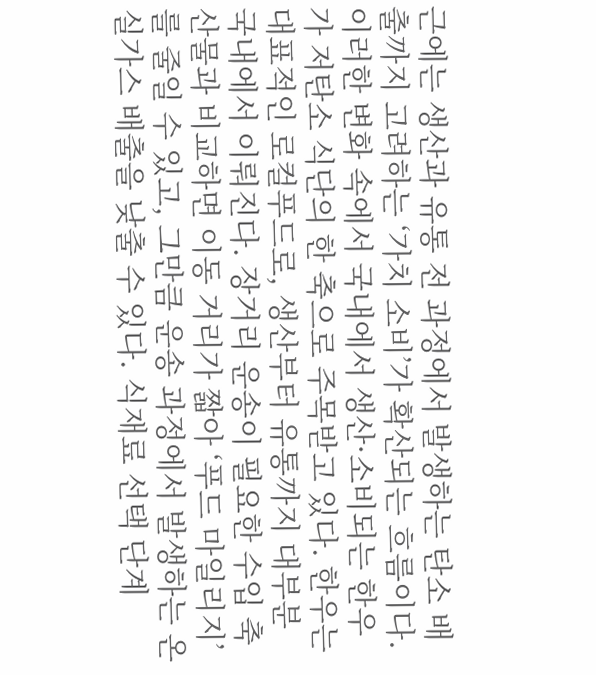근에는 생산과 유통 전 과정에서 발생하는 탄소 배출까지 고려하는 ‘가치 소비’가 확산되는 흐름이다. 이러한 변화 속에서 국내에서 생산·소비되는 한우가 저탄소 식단의 한 축으로 주목받고 있다. 한우는 대표적인 로컬푸드로, 생산부터 유통까지 대부분 국내에서 이뤄진다. 장거리 운송이 필요한 수입 축산물과 비교하면 이동 거리가 짧아 ‘푸드 마일리지’를 줄일 수 있고, 그만큼 운송 과정에서 발생하는 온실가스 배출을 낮출 수 있다. 식재료 선택 단계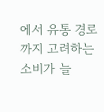에서 유통 경로까지 고려하는 소비가 늘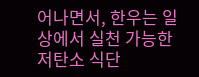어나면서, 한우는 일상에서 실천 가능한 저탄소 식단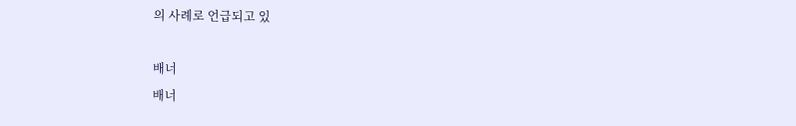의 사례로 언급되고 있

배너
배너